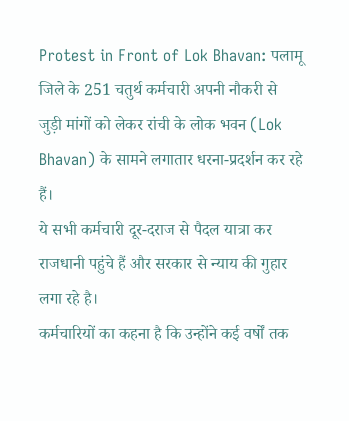Protest in Front of Lok Bhavan: पलामू जिले के 251 चतुर्थ कर्मचारी अपनी नौकरी से जुड़ी मांगों को लेकर रांची के लोक भवन (Lok Bhavan) के सामने लगातार धरना-प्रदर्शन कर रहे हैं।
ये सभी कर्मचारी दूर-दराज से पैदल यात्रा कर राजधानी पहुंचे हैं और सरकार से न्याय की गुहार लगा रहे है।
कर्मचारियों का कहना है कि उन्होंने कई वर्षों तक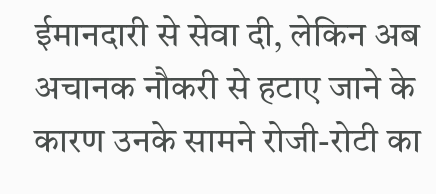ईमानदारी से सेवा दी, लेकिन अब अचानक नौकरी से हटाए जाने के कारण उनके सामने रोजी-रोटी का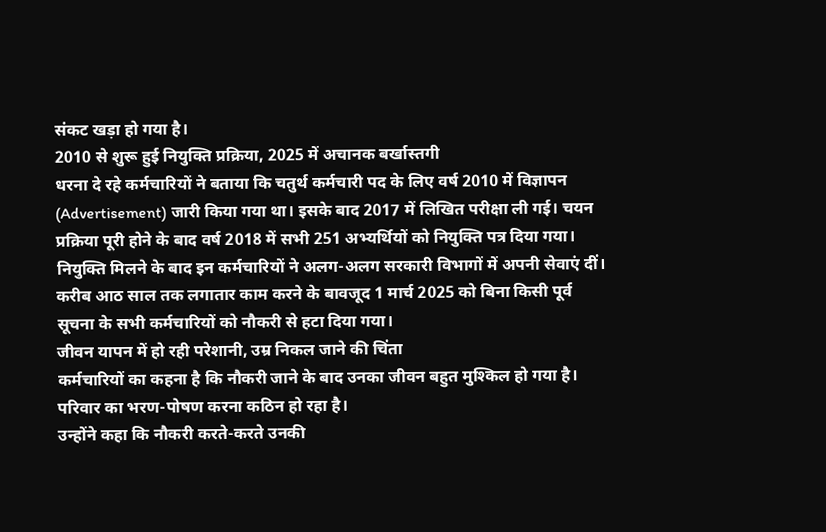संकट खड़ा हो गया है।
2010 से शुरू हुई नियुक्ति प्रक्रिया, 2025 में अचानक बर्खास्तगी
धरना दे रहे कर्मचारियों ने बताया कि चतुर्थ कर्मचारी पद के लिए वर्ष 2010 में विज्ञापन (Advertisement) जारी किया गया था। इसके बाद 2017 में लिखित परीक्षा ली गई। चयन प्रक्रिया पूरी होने के बाद वर्ष 2018 में सभी 251 अभ्यर्थियों को नियुक्ति पत्र दिया गया।
नियुक्ति मिलने के बाद इन कर्मचारियों ने अलग-अलग सरकारी विभागों में अपनी सेवाएं दीं। करीब आठ साल तक लगातार काम करने के बावजूद 1 मार्च 2025 को बिना किसी पूर्व सूचना के सभी कर्मचारियों को नौकरी से हटा दिया गया।
जीवन यापन में हो रही परेशानी, उम्र निकल जाने की चिंता
कर्मचारियों का कहना है कि नौकरी जाने के बाद उनका जीवन बहुत मुश्किल हो गया है। परिवार का भरण-पोषण करना कठिन हो रहा है।
उन्होंने कहा कि नौकरी करते-करते उनकी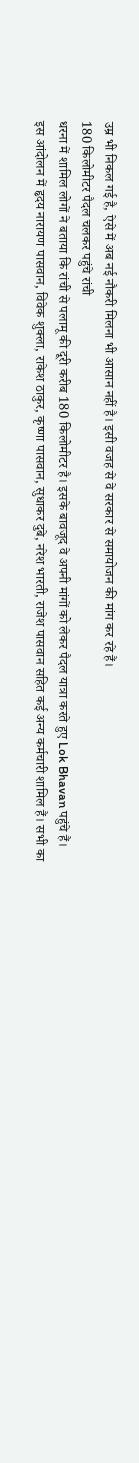उम्र भी निकल गई है, ऐसे में अब नई नौकरी मिलना भी आसान नहीं है। इसी वजह से वे सरकार से समायोजन की मांग कर रहे हैं।
180 किलोमीटर पैदल चलकर पहुंचे रांची
धरना में शामिल लोगों ने बताया कि रांची से पलामू की दूरी करीब 180 किलोमीटर है। इसके बावजूद वे अपनी मांगों को लेकर पैदल यात्रा करते हुए Lok Bhavan पहुंचे हैं।
इस आंदोलन में हृदय नारायण पासवान, विवेक शुक्ला, राकेश ठाकुर, कृष्णा पासवान, सुधाकर दुबे, नरेश भारती, राजेश पासवान सहित कई अन्य कर्मचारी शामिल हैं। सभी का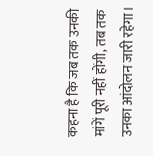कहना है कि जब तक उनकी मांगें पूरी नहीं होंगी, तब तक उनका आंदोलन जारी रहेगा।